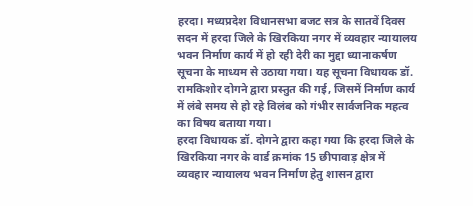हरदा। मध्यप्रदेश विधानसभा बजट सत्र के सातवें दिवस सदन में हरदा जिले के खिरकिया नगर में व्यवहार न्यायालय भवन निर्माण कार्य में हो रही देरी का मुद्दा ध्यानाकर्षण सूचना के माध्यम से उठाया गया। यह सूचना विधायक डॉ. रामकिशोर दोगने द्वारा प्रस्तुत की गई, जिसमें निर्माण कार्य में लंबे समय से हो रहे विलंब को गंभीर सार्वजनिक महत्व का विषय बताया गया।
हरदा विधायक डॉ. दोगने द्वारा कहा गया कि हरदा जिले के खिरकिया नगर के वार्ड क्रमांक 15 छीपावाड़ क्षेत्र में व्यवहार न्यायालय भवन निर्माण हेतु शासन द्वारा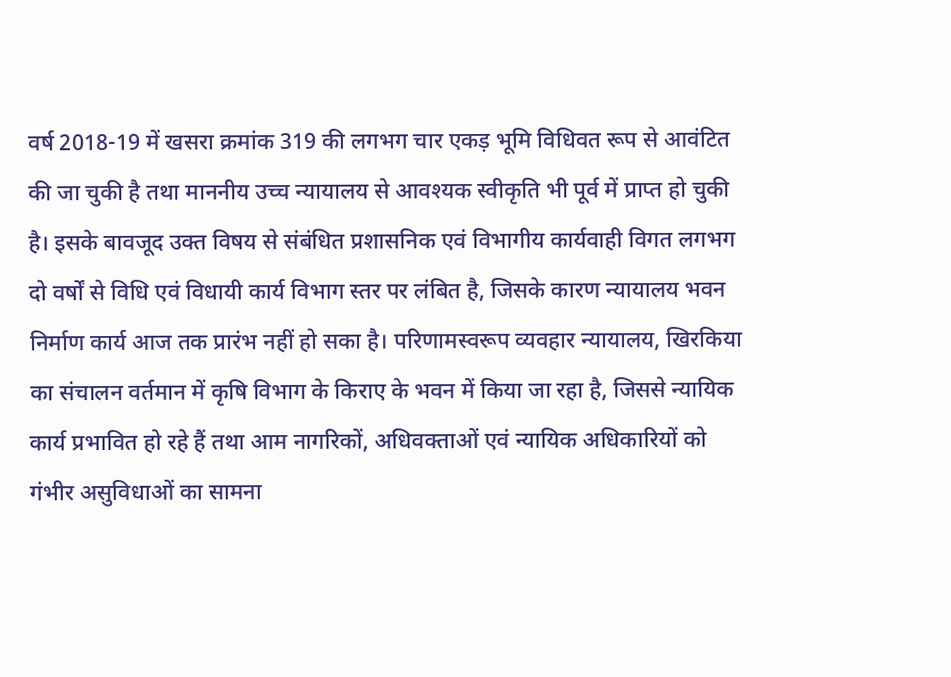वर्ष 2018-19 में खसरा क्रमांक 319 की लगभग चार एकड़ भूमि विधिवत रूप से आवंटित की जा चुकी है तथा माननीय उच्च न्यायालय से आवश्यक स्वीकृति भी पूर्व में प्राप्त हो चुकी है। इसके बावजूद उक्त विषय से संबंधित प्रशासनिक एवं विभागीय कार्यवाही विगत लगभग दो वर्षों से विधि एवं विधायी कार्य विभाग स्तर पर लंबित है, जिसके कारण न्यायालय भवन निर्माण कार्य आज तक प्रारंभ नहीं हो सका है। परिणामस्वरूप व्यवहार न्यायालय, खिरकिया का संचालन वर्तमान में कृषि विभाग के किराए के भवन में किया जा रहा है, जिससे न्यायिक कार्य प्रभावित हो रहे हैं तथा आम नागरिकों, अधिवक्ताओं एवं न्यायिक अधिकारियों को गंभीर असुविधाओं का सामना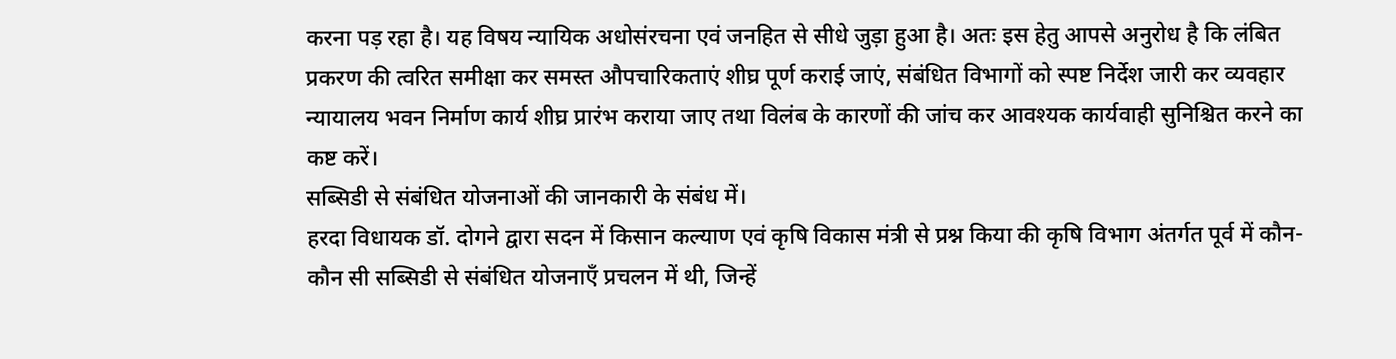करना पड़ रहा है। यह विषय न्यायिक अधोसंरचना एवं जनहित से सीधे जुड़ा हुआ है। अतः इस हेतु आपसे अनुरोध है कि लंबित प्रकरण की त्वरित समीक्षा कर समस्त औपचारिकताएं शीघ्र पूर्ण कराई जाएं, संबंधित विभागों को स्पष्ट निर्देश जारी कर व्यवहार न्यायालय भवन निर्माण कार्य शीघ्र प्रारंभ कराया जाए तथा विलंब के कारणों की जांच कर आवश्यक कार्यवाही सुनिश्चित करने का कष्ट करें।
सब्सिडी से संबंधित योजनाओं की जानकारी के संबंध में।
हरदा विधायक डॉ. दोगने द्वारा सदन में किसान कल्याण एवं कृषि विकास मंत्री से प्रश्न किया की कृषि विभाग अंतर्गत पूर्व में कौन-कौन सी सब्सिडी से संबंधित योजनाएँ प्रचलन में थी, जिन्हें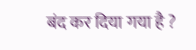बंद कर दिया गया है ?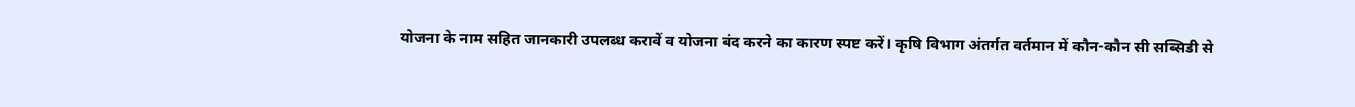योजना के नाम सहित जानकारी उपलब्ध करावें व योजना बंद करने का कारण स्पष्ट करें। कृषि विभाग अंतर्गत वर्तमान में कौन-कौन सी सब्सिडी से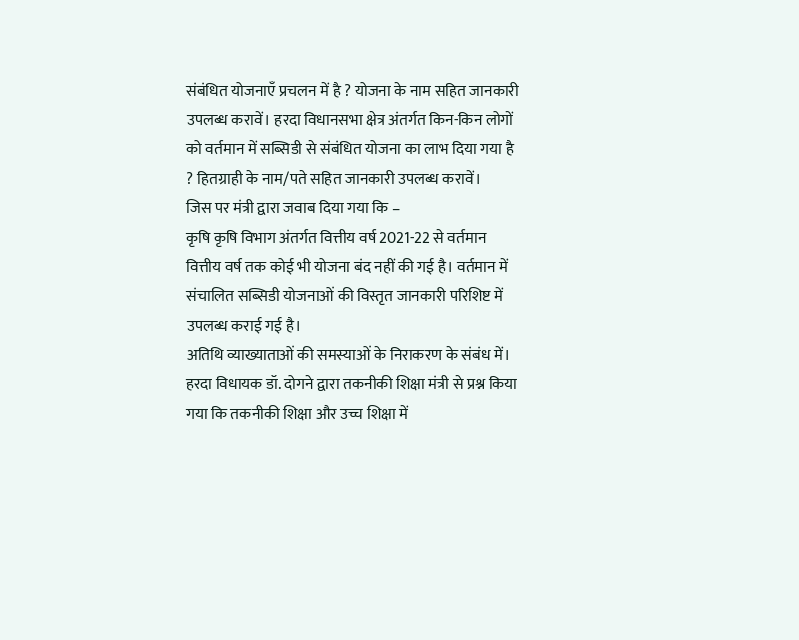संबंधित योजनाएँ प्रचलन में है ? योजना के नाम सहित जानकारी उपलब्ध करावें। हरदा विधानसभा क्षेत्र अंतर्गत किन-किन लोगों को वर्तमान में सब्सिडी से संबंधित योजना का लाभ दिया गया है ? हितग्राही के नाम/पते सहित जानकारी उपलब्ध करावें।
जिस पर मंत्री द्वारा जवाब दिया गया कि –
कृषि कृषि विभाग अंतर्गत वित्तीय वर्ष 2021-22 से वर्तमान वित्तीय वर्ष तक कोई भी योजना बंद नहीं की गई है। वर्तमान में संचालित सब्सिडी योजनाओं की विस्तृत जानकारी परिशिष्ट में उपलब्ध कराई गई है।
अतिथि व्याख्याताओं की समस्याओं के निराकरण के संबंध में।
हरदा विधायक डॉ. दोगने द्वारा तकनीकी शिक्षा मंत्री से प्रश्न किया गया कि तकनीकी शिक्षा और उच्च शिक्षा में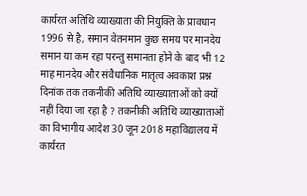कार्यरत अतिथि व्याख्याता की नियुक्ति के प्रावधान 1996 से है, समान वेतनमान कुछ समय पर मानदेय समान या कम रहा परन्तु समानता होने के बाद भी 12 माह मानदेय और संवैधानिक मातृत्व अवकाश प्रश्न दिनांक तक तकनीकी अतिथि व्याख्याताओं को क्यों नहीं दिया जा रहा है ? तकनीकी अतिथि व्याख्याताओं का विभागीय आदेश 30 जून 2018 महाविद्यालय में कार्यरत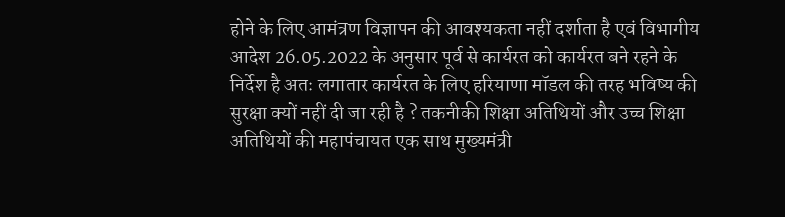होने के लिए आमंत्रण विज्ञापन की आवश्यकता नहीं दर्शाता है एवं विभागीय आदेश 26.05.2022 के अनुसार पूर्व से कार्यरत को कार्यरत बने रहने के निर्देश है अतः लगातार कार्यरत के लिए हरियाणा मॉडल की तरह भविष्य की सुरक्षा क्यों नहीं दी जा रही है ? तकनीकी शिक्षा अतिथियों और उच्च शिक्षा अतिथियों की महापंचायत एक साथ मुख्यमंत्री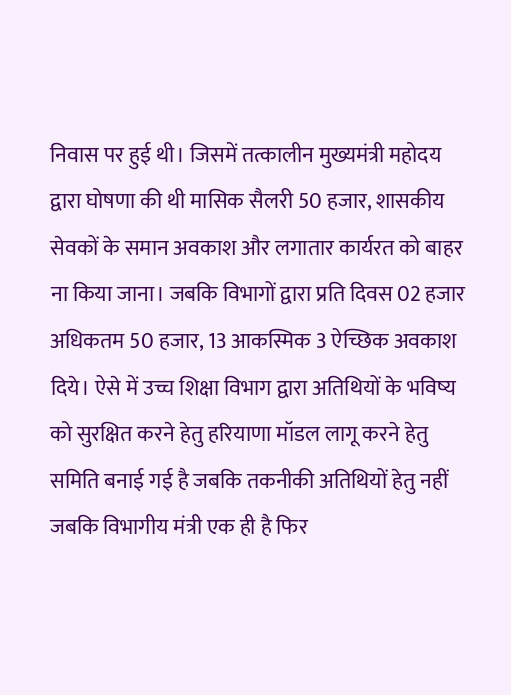निवास पर हुई थी। जिसमें तत्कालीन मुख्यमंत्री महोदय द्वारा घोषणा की थी मासिक सैलरी 50 हजार, शासकीय सेवकों के समान अवकाश और लगातार कार्यरत को बाहर ना किया जाना। जबकि विभागों द्वारा प्रति दिवस 02 हजार अधिकतम 50 हजार, 13 आकस्मिक 3 ऐच्छिक अवकाश दिये। ऐसे में उच्च शिक्षा विभाग द्वारा अतिथियों के भविष्य को सुरक्षित करने हेतु हरियाणा मॉडल लागू करने हेतु समिति बनाई गई है जबकि तकनीकी अतिथियों हेतु नहीं जबकि विभागीय मंत्री एक ही है फिर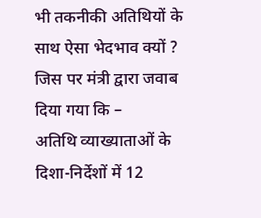भी तकनीकी अतिथियों के साथ ऐसा भेदभाव क्यों ?
जिस पर मंत्री द्वारा जवाब दिया गया कि –
अतिथि व्याख्याताओं के दिशा-निर्देशों में 12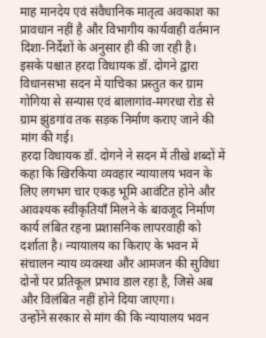माह मानदेय एवं संवैधानिक मातृत्व अवकाश का प्रावधान नहीं है और विभागीय कार्यवाही वर्तमान दिशा-निर्देशों के अनुसार ही की जा रही है।
इसके पश्चात हरदा विधायक डॉ. दोगने द्वारा विधानसभा सदन में याचिका प्रस्तुत कर ग्राम गोगिया से सन्यास एवं बालागांव-मगरधा रोड से ग्राम झुंडगांव तक सड़क निर्माण कराए जाने की मांग की गई।
हरदा विधायक डॉ. दोगने ने सदन में तीखे शब्दों में कहा कि खिरकिया व्यवहार न्यायालय भवन के लिए लगभग चार एकड़ भूमि आवंटित होने और आवश्यक स्वीकृतियाँ मिलने के बावजूद निर्माण कार्य लंबित रहना प्रशासनिक लापरवाही को दर्शाता है। न्यायालय का किराए के भवन में संचालन न्याय व्यवस्था और आमजन की सुविधा दोनों पर प्रतिकूल प्रभाव डाल रहा है, जिसे अब और विलंबित नहीं होने दिया जाएगा।
उन्होंने सरकार से मांग की कि न्यायालय भवन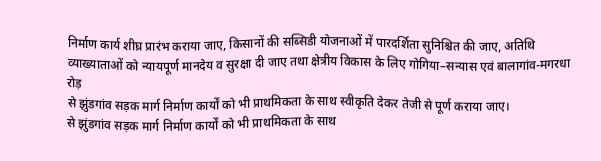निर्माण कार्य शीघ्र प्रारंभ कराया जाए, किसानों की सब्सिडी योजनाओं में पारदर्शिता सुनिश्चित की जाए, अतिथि व्याख्याताओं को न्यायपूर्ण मानदेय व सुरक्षा दी जाए तथा क्षेत्रीय विकास के लिए गोगिया–सन्यास एवं बालागांव-मगरधा रोड़
से झुंडगांव सड़क मार्ग निर्माण कार्यों को भी प्राथमिकता के साथ स्वीकृति देकर तेजी से पूर्ण कराया जाए।
से झुंडगांव सड़क मार्ग निर्माण कार्यों को भी प्राथमिकता के साथ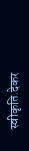स्वीकृति देकर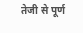तेजी से पूर्ण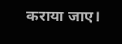कराया जाए।